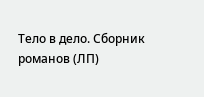Тело в дело. Сборник романов (ЛП)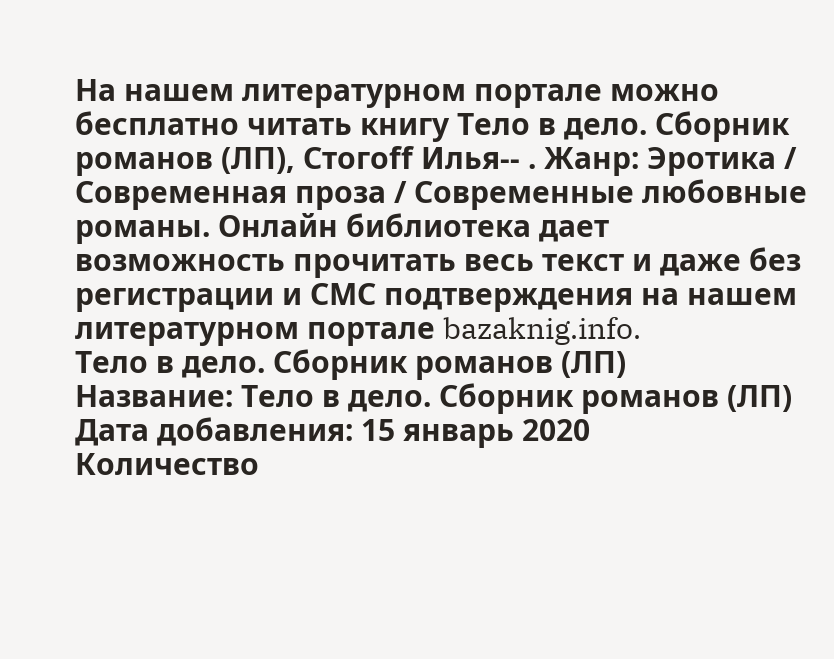На нашем литературном портале можно бесплатно читать книгу Тело в дело. Сборник романов (ЛП), Стогоff Илья-- . Жанр: Эротика / Современная проза / Современные любовные романы. Онлайн библиотека дает возможность прочитать весь текст и даже без регистрации и СМС подтверждения на нашем литературном портале bazaknig.info.
Тело в дело. Сборник романов (ЛП)
Название: Тело в дело. Сборник романов (ЛП)
Дата добавления: 15 январь 2020
Количество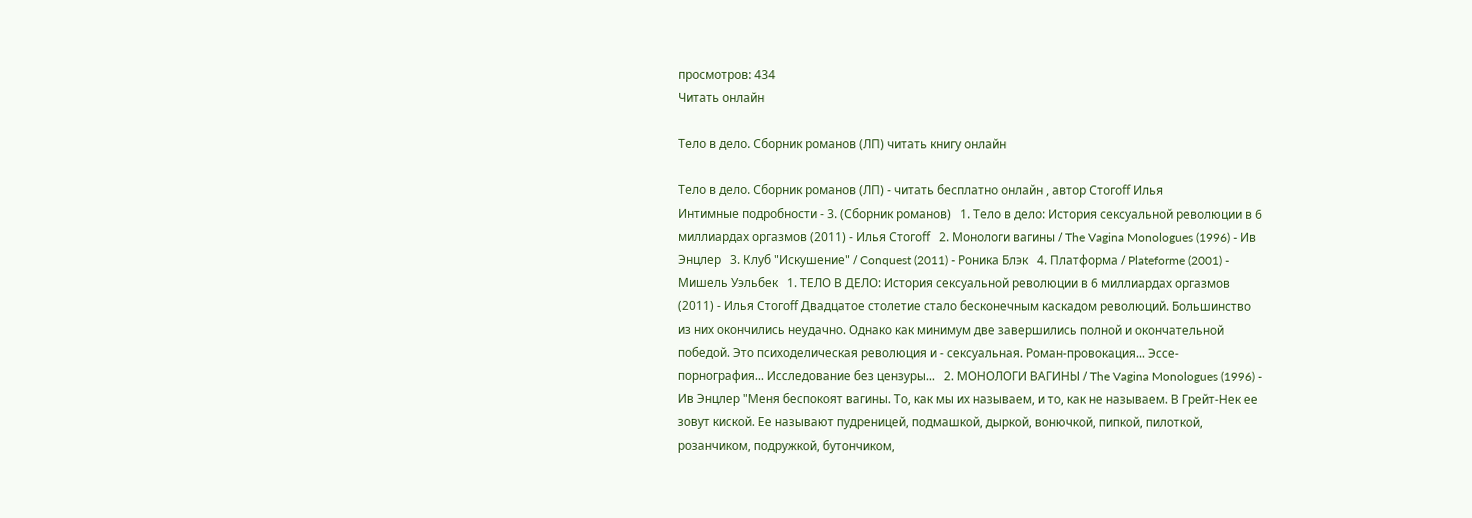просмотров: 434
Читать онлайн

Тело в дело. Сборник романов (ЛП) читать книгу онлайн

Тело в дело. Сборник романов (ЛП) - читать бесплатно онлайн , автор Стогоff Илья
Интимные подробности - 3. (Сборник романов)   1. Тело в дело: История сексуальной революции в 6 миллиардах оргазмов (2011) - Илья Стогоff   2. Монологи вагины / The Vagina Monologues (1996) - Ив Энцлер   3. Клуб "Искушение" / Conquest (2011) - Роника Блэк   4. Платформа / Plateforme (2001) - Мишель Уэльбек   1. ТЕЛО В ДЕЛО: История сексуальной революции в 6 миллиардах оргазмов (2011) - Илья Стогоff Двадцатое столетие стало бесконечным каскадом революций. Большинство из них окончились неудачно. Однако как минимум две завершились полной и окончательной победой. Это психоделическая революция и - сексуальная. Роман-провокация... Эссе- порнография... Исследование без цензуры...   2. МОНОЛОГИ ВАГИНЫ / The Vagina Monologues (1996) - Ив Энцлер "Меня беспокоят вагины. То, как мы их называем, и то, как не называем. В Грейт-Нек ее зовут киской. Ее называют пудреницей, подмашкой, дыркой, вонючкой, пипкой, пилоткой, розанчиком, подружкой, бутончиком,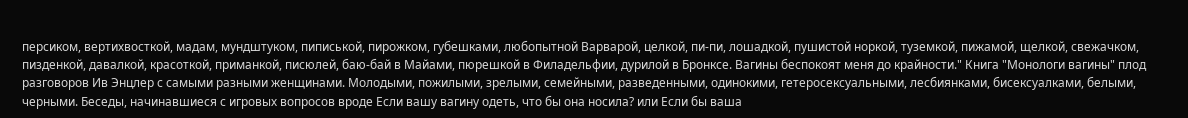персиком, вертихвосткой, мадам, мундштуком, пиписькой, пирожком, губешками, любопытной Варварой, целкой, пи-пи, лошадкой, пушистой норкой, туземкой, пижамой, щелкой, свежачком, пизденкой, давалкой, красоткой, приманкой, писюлей, баю-бай в Майами, пюрешкой в Филадельфии, дурилой в Бронксе. Вагины беспокоят меня до крайности." Книга "Монологи вагины" плод разговоров Ив Энцлер с самыми разными женщинами. Молодыми, пожилыми, зрелыми, семейными, разведенными, одинокими, гетеросексуальными, лесбиянками, бисексуалками, белыми, черными. Беседы, начинавшиеся с игровых вопросов вроде Если вашу вагину одеть, что бы она носила? или Если бы ваша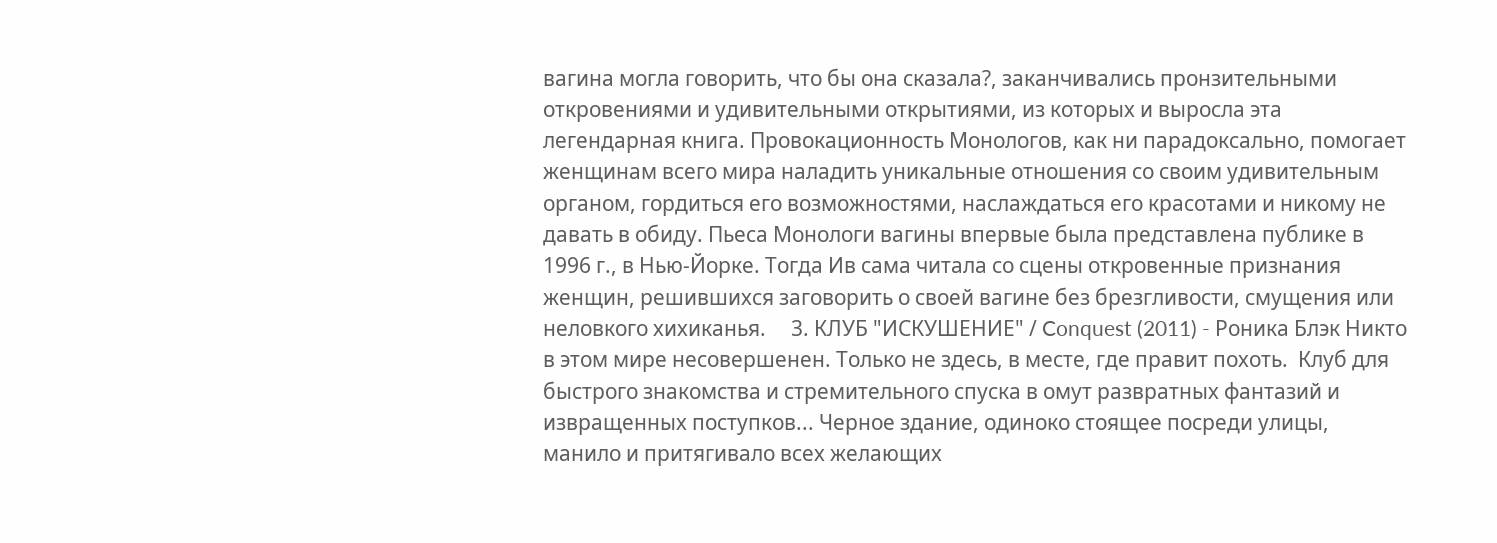вагина могла говорить, что бы она сказала?, заканчивались пронзительными откровениями и удивительными открытиями, из которых и выросла эта легендарная книга. Провокационность Монологов, как ни парадоксально, помогает женщинам всего мира наладить уникальные отношения со своим удивительным органом, гордиться его возможностями, наслаждаться его красотами и никому не давать в обиду. Пьеса Монологи вагины впервые была представлена публике в 1996 г., в Нью-Йорке. Тогда Ив сама читала со сцены откровенные признания женщин, решившихся заговорить о своей вагине без брезгливости, смущения или неловкого хихиканья.     3. КЛУБ "ИСКУШЕНИЕ" / Conquest (2011) - Роника Блэк Никто в этом мире несовершенен. Только не здесь, в месте, где правит похоть.  Клуб для быстрого знакомства и стремительного спуска в омут развратных фантазий и извращенных поступков... Черное здание, одиноко стоящее посреди улицы, манило и притягивало всех желающих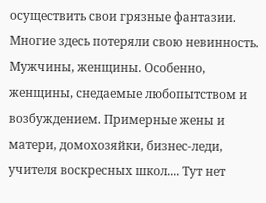осуществить свои грязные фантазии. Многие здесь потеряли свою невинность. Мужчины, женщины. Особенно, женщины, снедаемые любопытством и возбуждением. Примерные жены и матери, домохозяйки, бизнес-леди, учителя воскресных школ.... Тут нет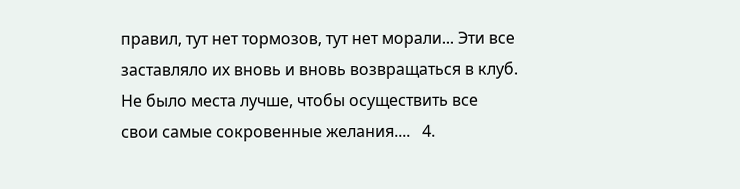правил, тут нет тормозов, тут нет морали... Эти все заставляло их вновь и вновь возвращаться в клуб. Не было места лучше, чтобы осуществить все свои самые сокровенные желания....   4.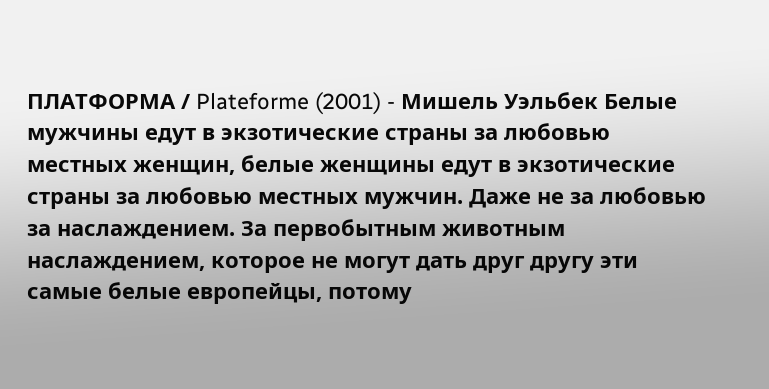ПЛАТФОРМА / Plateforme (2001) - Мишель Уэльбек Белые мужчины едут в экзотические страны за любовью местных женщин, белые женщины едут в экзотические страны за любовью местных мужчин. Даже не за любовью за наслаждением. За первобытным животным наслаждением, которое не могут дать друг другу эти самые белые европейцы, потому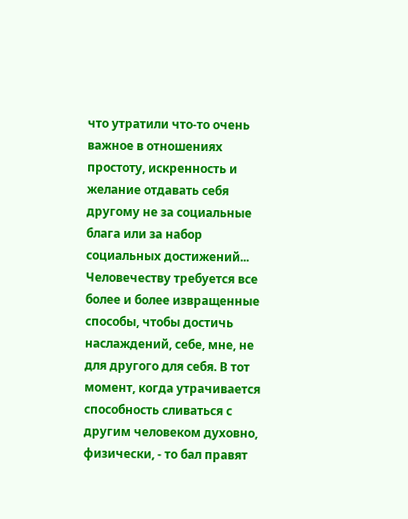что утратили что-то очень важное в отношениях простоту, искренность и желание отдавать себя другому не за социальные блага или за набор социальных достижений... Человечеству требуется все более и более извращенные способы, чтобы достичь наслаждений, себе, мне, не для другого для себя. В тот момент, когда утрачивается способность сливаться с другим человеком духовно, физически, - то бал правят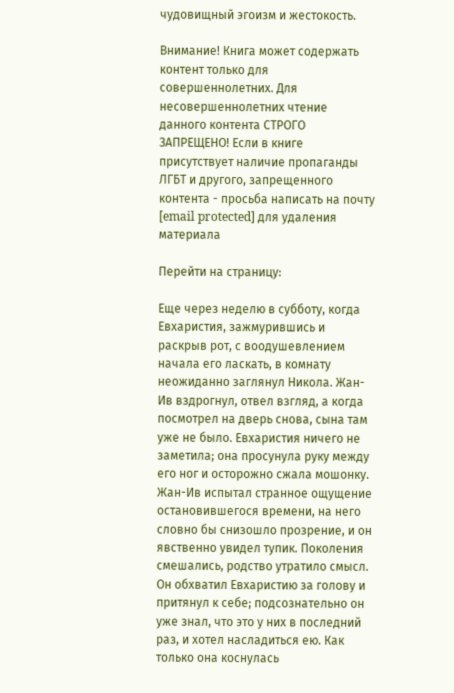чудовищный эгоизм и жестокость.

Внимание! Книга может содержать контент только для совершеннолетних. Для несовершеннолетних чтение данного контента СТРОГО ЗАПРЕЩЕНО! Если в книге присутствует наличие пропаганды ЛГБТ и другого, запрещенного контента - просьба написать на почту [email protected] для удаления материала

Перейти на страницу:

Еще через неделю в субботу, когда Евхаристия, зажмурившись и раскрыв рот, с воодушевлением начала его ласкать, в комнату неожиданно заглянул Никола. Жан-Ив вздрогнул, отвел взгляд, а когда посмотрел на дверь снова, сына там уже не было. Евхаристия ничего не заметила; она просунула руку между его ног и осторожно сжала мошонку. Жан-Ив испытал странное ощущение остановившегося времени, на него словно бы снизошло прозрение, и он явственно увидел тупик. Поколения смешались, родство утратило смысл. Он обхватил Евхаристию за голову и притянул к себе; подсознательно он уже знал, что это у них в последний раз, и хотел насладиться ею. Как только она коснулась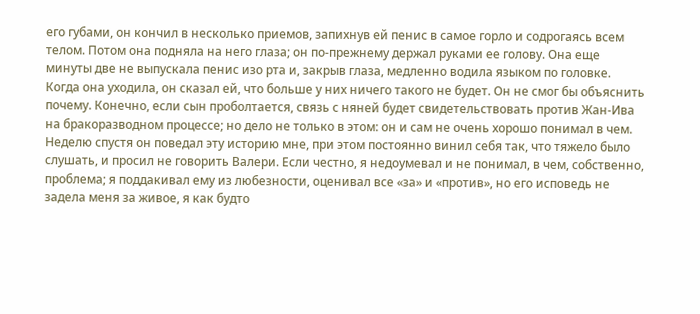его губами, он кончил в несколько приемов, запихнув ей пенис в самое горло и содрогаясь всем телом. Потом она подняла на него глаза; он по-прежнему держал руками ее голову. Она еще минуты две не выпускала пенис изо рта и, закрыв глаза, медленно водила языком по головке. Когда она уходила, он сказал ей, что больше у них ничего такого не будет. Он не смог бы объяснить почему. Конечно, если сын проболтается, связь с няней будет свидетельствовать против Жан-Ива на бракоразводном процессе; но дело не только в этом: он и сам не очень хорошо понимал в чем. Неделю спустя он поведал эту историю мне, при этом постоянно винил себя так, что тяжело было слушать, и просил не говорить Валери. Если честно, я недоумевал и не понимал, в чем, собственно, проблема; я поддакивал ему из любезности, оценивал все «за» и «против», но его исповедь не задела меня за живое, я как будто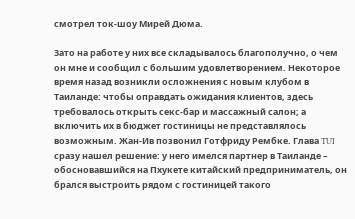смотрел ток-шоу Мирей Дюма.

Зато на работе у них все складывалось благополучно, о чем он мне и сообщил с большим удовлетворением. Некоторое время назад возникли осложнения с новым клубом в Таиланде: чтобы оправдать ожидания клиентов, здесь требовалось открыть секс-бар и массажный салон; а включить их в бюджет гостиницы не представлялось возможным. Жан-Ив позвонил Готфриду Рембке. Глава TUI сразу нашел решение: у него имелся партнер в Таиланде – обосновавшийся на Пхукете китайский предприниматель, он брался выстроить рядом с гостиницей такого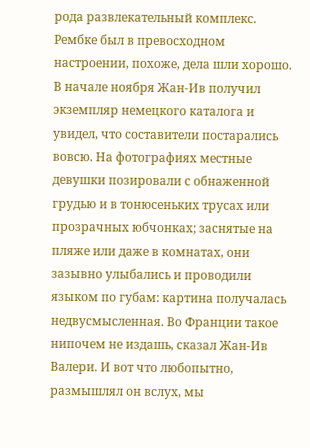рода развлекательный комплекс. Рембке был в превосходном настроении, похоже, дела шли хорошо. В начале ноября Жан-Ив получил экземпляр немецкого каталога и увидел, что составители постарались вовсю. На фотографиях местные девушки позировали с обнаженной грудью и в тонюсеньких трусах или прозрачных юбчонках; заснятые на пляже или даже в комнатах, они зазывно улыбались и проводили языком по губам: картина получалась недвусмысленная. Во Франции такое нипочем не издашь, сказал Жан-Ив Валери. И вот что любопытно, размышлял он вслух, мы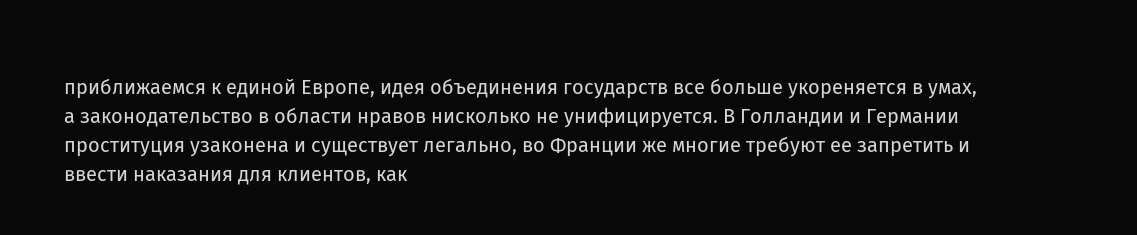приближаемся к единой Европе, идея объединения государств все больше укореняется в умах, а законодательство в области нравов нисколько не унифицируется. В Голландии и Германии проституция узаконена и существует легально, во Франции же многие требуют ее запретить и ввести наказания для клиентов, как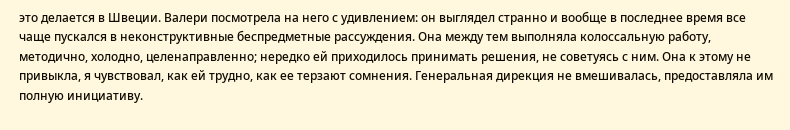это делается в Швеции. Валери посмотрела на него с удивлением: он выглядел странно и вообще в последнее время все чаще пускался в неконструктивные беспредметные рассуждения. Она между тем выполняла колоссальную работу, методично, холодно, целенаправленно; нередко ей приходилось принимать решения, не советуясь с ним. Она к этому не привыкла, я чувствовал, как ей трудно, как ее терзают сомнения. Генеральная дирекция не вмешивалась, предоставляла им полную инициативу.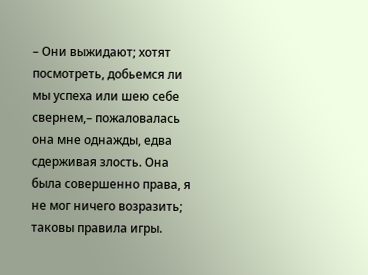– Они выжидают; хотят посмотреть, добьемся ли мы успеха или шею себе свернем,– пожаловалась она мне однажды, едва сдерживая злость. Она была совершенно права, я не мог ничего возразить; таковы правила игры.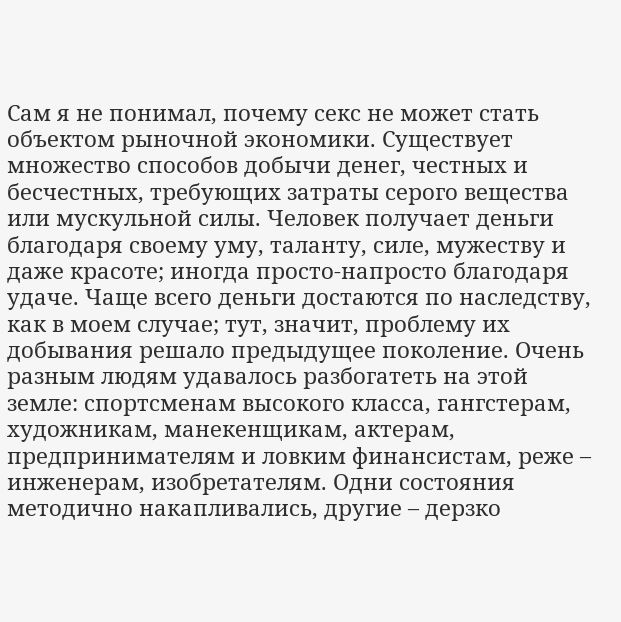Сам я не понимал, почему секс не может стать объектом рыночной экономики. Существует множество способов добычи денег, честных и бесчестных, требующих затраты серого вещества или мускульной силы. Человек получает деньги благодаря своему уму, таланту, силе, мужеству и даже красоте; иногда просто-напросто благодаря удаче. Чаще всего деньги достаются по наследству, как в моем случае; тут, значит, проблему их добывания решало предыдущее поколение. Очень разным людям удавалось разбогатеть на этой земле: спортсменам высокого класса, гангстерам, художникам, манекенщикам, актерам, предпринимателям и ловким финансистам, реже – инженерам, изобретателям. Одни состояния методично накапливались, другие – дерзко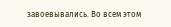завоевывались. Во всем этом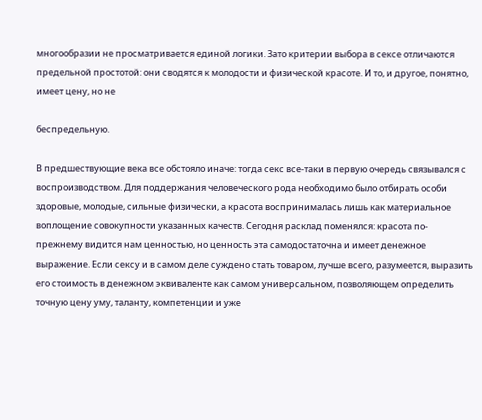многообразии не просматривается единой логики. Зато критерии выбора в сексе отличаются предельной простотой: они сводятся к молодости и физической красоте. И то, и другое, понятно, имеет цену, но не

беспредельную.

В предшествующие века все обстояло иначе: тогда секс все-таки в первую очередь связывался с воспроизводством. Для поддержания человеческого рода необходимо было отбирать особи здоровые, молодые, сильные физически, а красота воспринималась лишь как материальное воплощение совокупности указанных качеств. Сегодня расклад поменялся: красота по-прежнему видится нам ценностью, но ценность эта самодостаточна и имеет денежное выражение. Если сексу и в самом деле суждено стать товаром, лучше всего, разумеется, выразить его стоимость в денежном эквиваленте как самом универсальном, позволяющем определить точную цену уму, таланту, компетенции и уже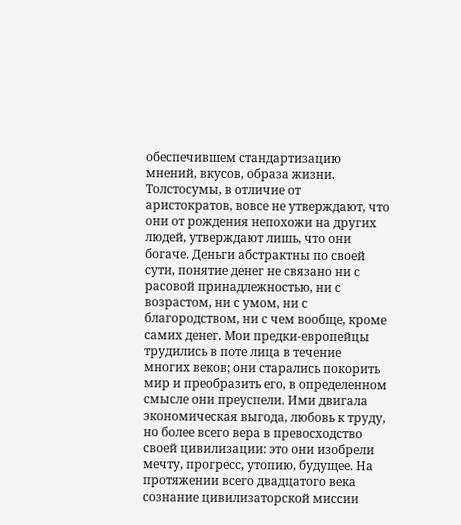обеспечившем стандартизацию мнений, вкусов, образа жизни. Толстосумы, в отличие от аристократов, вовсе не утверждают, что они от рождения непохожи на других людей, утверждают лишь, что они богаче. Деньги абстрактны по своей сути, понятие денег не связано ни с расовой принадлежностью, ни с возрастом, ни с умом, ни с благородством, ни с чем вообще, кроме самих денег. Мои предки-европейцы трудились в поте лица в течение многих веков; они старались покорить мир и преобразить его, в определенном смысле они преуспели. Ими двигала экономическая выгода, любовь к труду, но более всего вера в превосходство своей цивилизации: это они изобрели мечту, прогресс, утопию, будущее. На протяжении всего двадцатого века сознание цивилизаторской миссии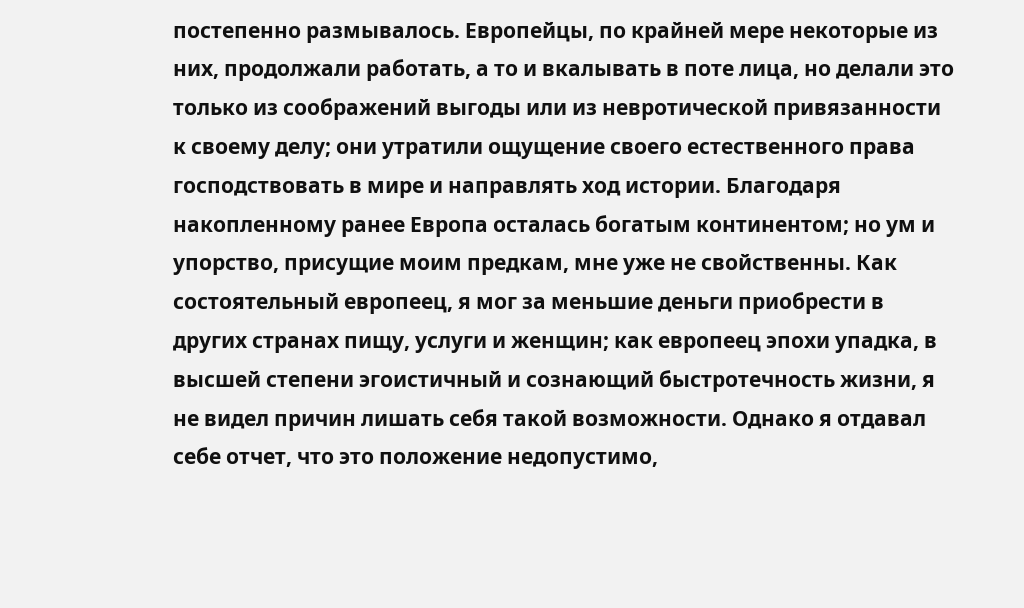постепенно размывалось. Европейцы, по крайней мере некоторые из них, продолжали работать, а то и вкалывать в поте лица, но делали это только из соображений выгоды или из невротической привязанности к своему делу; они утратили ощущение своего естественного права господствовать в мире и направлять ход истории. Благодаря накопленному ранее Европа осталась богатым континентом; но ум и упорство, присущие моим предкам, мне уже не свойственны. Как состоятельный европеец, я мог за меньшие деньги приобрести в других странах пищу, услуги и женщин; как европеец эпохи упадка, в высшей степени эгоистичный и сознающий быстротечность жизни, я не видел причин лишать себя такой возможности. Однако я отдавал себе отчет, что это положение недопустимо,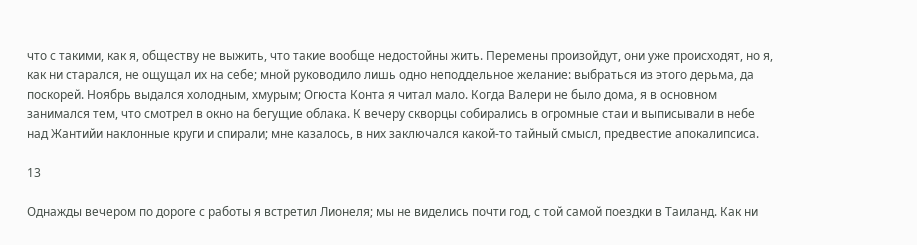что с такими, как я, обществу не выжить, что такие вообще недостойны жить. Перемены произойдут, они уже происходят, но я, как ни старался, не ощущал их на себе; мной руководило лишь одно неподдельное желание: выбраться из этого дерьма, да поскорей. Ноябрь выдался холодным, хмурым; Огюста Конта я читал мало. Когда Валери не было дома, я в основном занимался тем, что смотрел в окно на бегущие облака. К вечеру скворцы собирались в огромные стаи и выписывали в небе над Жантийи наклонные круги и спирали; мне казалось, в них заключался какой-то тайный смысл, предвестие апокалипсиса.

13

Однажды вечером по дороге с работы я встретил Лионеля; мы не виделись почти год, с той самой поездки в Таиланд. Как ни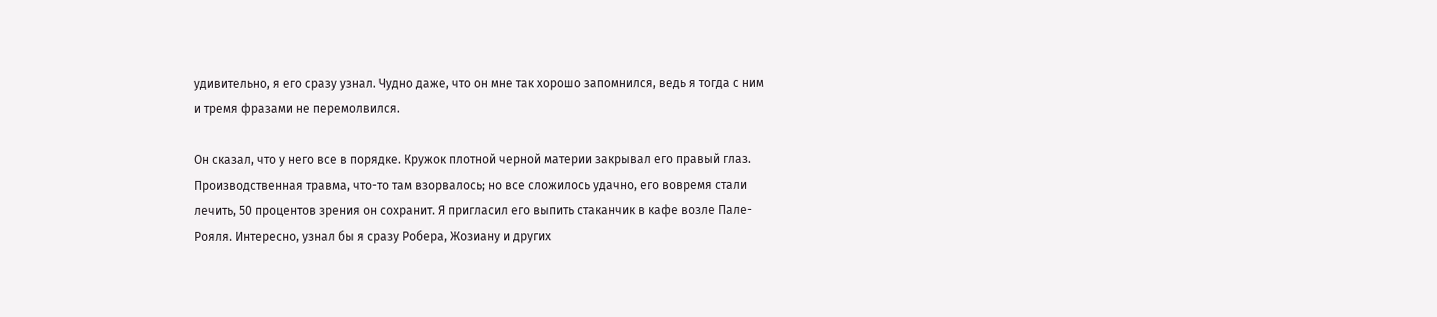удивительно, я его сразу узнал. Чудно даже, что он мне так хорошо запомнился, ведь я тогда с ним и тремя фразами не перемолвился.

Он сказал, что у него все в порядке. Кружок плотной черной материи закрывал его правый глаз. Производственная травма, что-то там взорвалось; но все сложилось удачно, его вовремя стали лечить, 50 процентов зрения он сохранит. Я пригласил его выпить стаканчик в кафе возле Пале-Рояля. Интересно, узнал бы я сразу Робера, Жозиану и других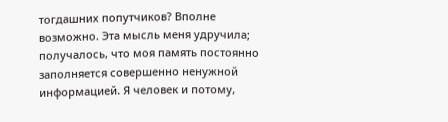тогдашних попутчиков? Вполне возможно. Эта мысль меня удручила; получалось, что моя память постоянно заполняется совершенно ненужной информацией. Я человек и потому,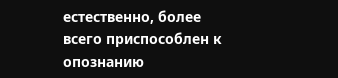естественно, более всего приспособлен к опознанию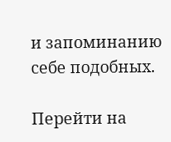и запоминанию себе подобных.

Перейти на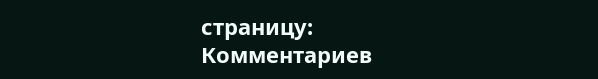страницу:
Комментариев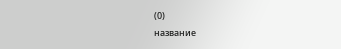(0)
название